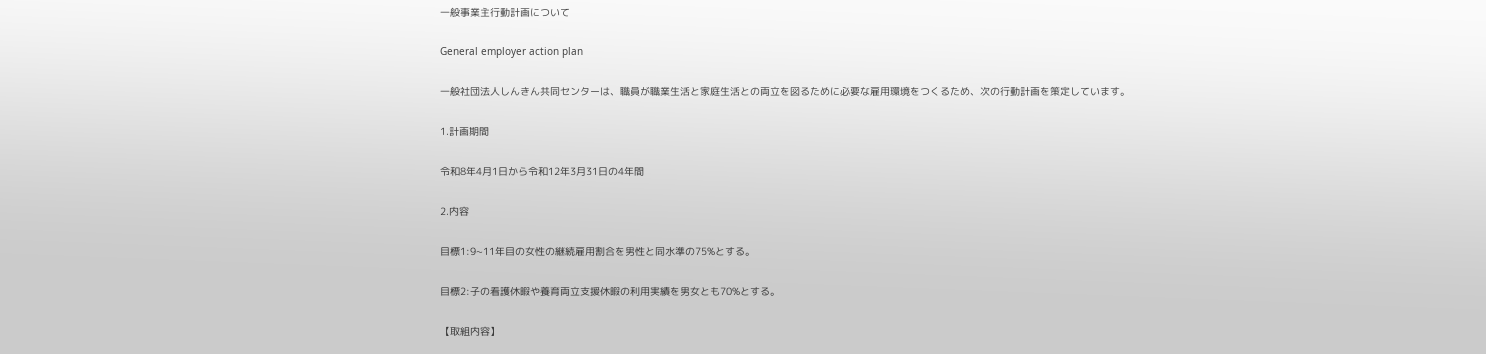一般事業主行動計画について

General employer action plan

一般社団法人しんきん共同センターは、職員が職業生活と家庭生活との両立を図るために必要な雇用環境をつくるため、次の行動計画を策定しています。

1.計画期間

令和8年4月1日から令和12年3月31日の4年間

2.内容

目標1:9~11年目の女性の継続雇用割合を男性と同水準の75%とする。

目標2:子の看護休暇や養育両立支援休暇の利用実績を男女とも70%とする。

【取組内容】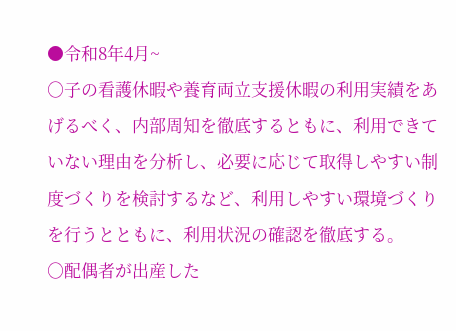●令和8年4月~
○子の看護休暇や養育両立支援休暇の利用実績をあげるべく、内部周知を徹底するともに、利用できていない理由を分析し、必要に応じて取得しやすい制度づくりを検討するなど、利用しやすい環境づくりを行うとともに、利用状況の確認を徹底する。
○配偶者が出産した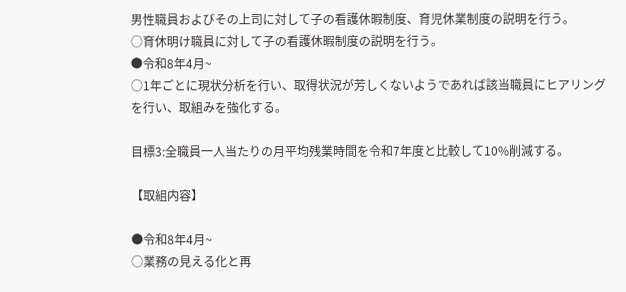男性職員およびその上司に対して子の看護休暇制度、育児休業制度の説明を行う。
○育休明け職員に対して子の看護休暇制度の説明を行う。
●令和8年4月~
○1年ごとに現状分析を行い、取得状況が芳しくないようであれば該当職員にヒアリングを行い、取組みを強化する。

目標3:全職員一人当たりの月平均残業時間を令和7年度と比較して10%削減する。

【取組内容】

●令和8年4月~
○業務の見える化と再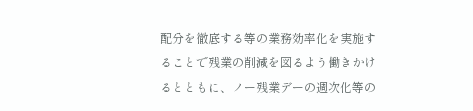配分を徹底する等の業務効率化を実施することで残業の削減を図るよう働きかけるとともに、ノー残業デーの週次化等の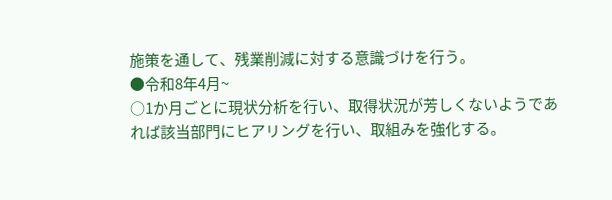施策を通して、残業削減に対する意識づけを行う。
●令和8年4月~
○1か月ごとに現状分析を行い、取得状況が芳しくないようであれば該当部門にヒアリングを行い、取組みを強化する。